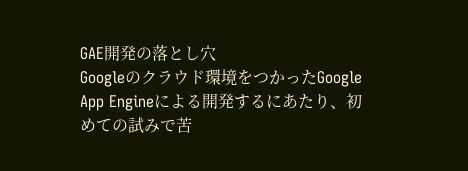GAE開発の落とし穴
Googleのクラウド環境をつかったGoogle App Engineによる開発するにあたり、初めての試みで苦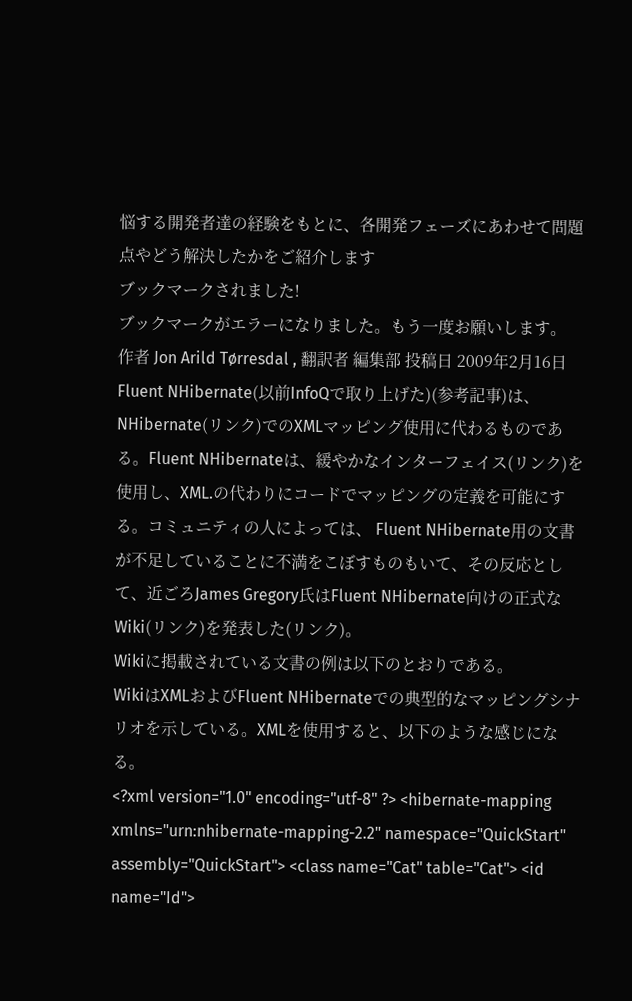悩する開発者達の経験をもとに、各開発フェーズにあわせて問題点やどう解決したかをご紹介します
ブックマークされました!
ブックマークがエラーになりました。もう一度お願いします。
作者 Jon Arild Tørresdal , 翻訳者 編集部 投稿日 2009年2月16日
Fluent NHibernate(以前InfoQで取り上げた)(参考記事)は、NHibernate(リンク)でのXMLマッピング使用に代わるものである。Fluent NHibernateは、緩やかなインターフェイス(リンク)を使用し、XML.の代わりにコードでマッピングの定義を可能にする。コミュニティの人によっては、 Fluent NHibernate用の文書が不足していることに不満をこぼすものもいて、その反応として、近ごろJames Gregory氏はFluent NHibernate向けの正式なWiki(リンク)を発表した(リンク)。
Wikiに掲載されている文書の例は以下のとおりである。
WikiはXMLおよびFluent NHibernateでの典型的なマッピングシナリオを示している。XMLを使用すると、以下のような感じになる。
<?xml version="1.0" encoding="utf-8" ?> <hibernate-mapping xmlns="urn:nhibernate-mapping-2.2" namespace="QuickStart" assembly="QuickStart"> <class name="Cat" table="Cat"> <id name="Id">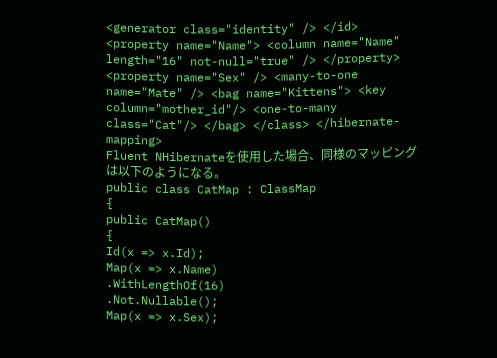<generator class="identity" /> </id> <property name="Name"> <column name="Name" length="16" not-null="true" /> </property> <property name="Sex" /> <many-to-one name="Mate" /> <bag name="Kittens"> <key column="mother_id"/> <one-to-many class="Cat"/> </bag> </class> </hibernate-mapping>
Fluent NHibernateを使用した場合、同様のマッピングは以下のようになる。
public class CatMap : ClassMap
{
public CatMap()
{
Id(x => x.Id);
Map(x => x.Name)
.WithLengthOf(16)
.Not.Nullable();
Map(x => x.Sex);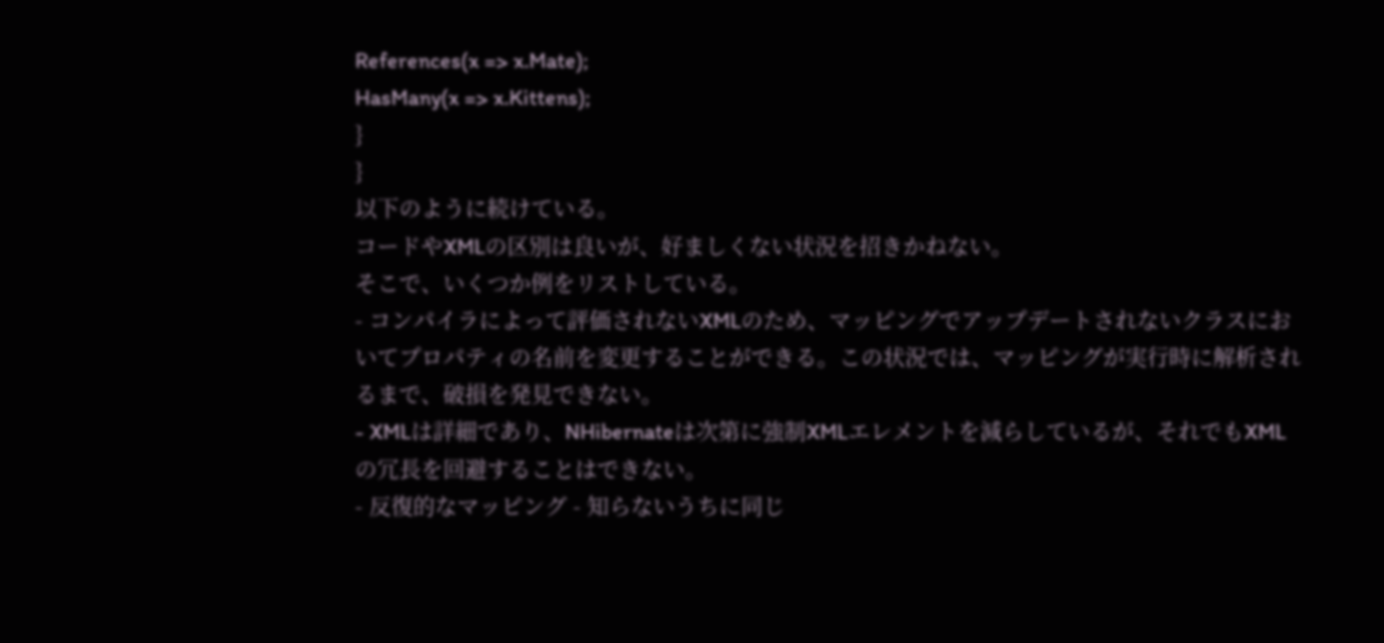References(x => x.Mate);
HasMany(x => x.Kittens);
}
}
以下のように続けている。
コードやXMLの区別は良いが、好ましくない状況を招きかねない。
そこで、いくつか例をリストしている。
- コンパイラによって評価されないXMLのため、マッピングでアップデートされないクラスにおいてプロパティの名前を変更することができる。この状況では、マッピングが実行時に解析されるまで、破損を発見できない。
- XMLは詳細であり、NHibernateは次第に強制XMLエレメントを減らしているが、それでもXMLの冗長を回避することはできない。
- 反復的なマッピング - 知らないうちに同じ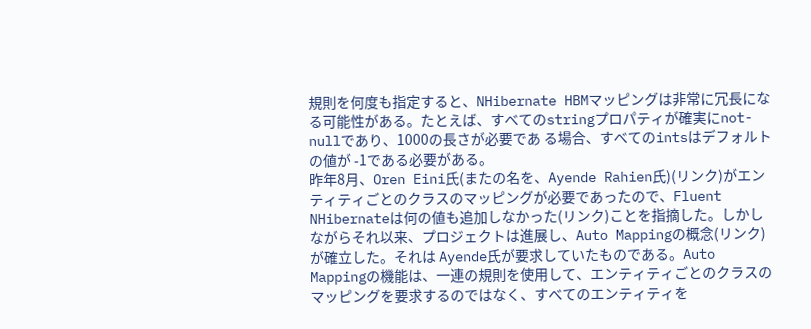規則を何度も指定すると、NHibernate HBMマッピングは非常に冗長になる可能性がある。たとえば、すべてのstringプロパティが確実にnot-nullであり、1000の長さが必要であ る場合、すべてのintsはデフォルトの値が -1である必要がある。
昨年8月、Oren Eini氏(またの名を、Ayende Rahien氏)(リンク)がエンティティごとのクラスのマッピングが必要であったので、Fluent NHibernateは何の値も追加しなかった(リンク)ことを指摘した。しかしながらそれ以来、プロジェクトは進展し、Auto Mappingの概念(リンク)が確立した。それは Ayende氏が要求していたものである。Auto Mappingの機能は、一連の規則を使用して、エンティティごとのクラスのマッピングを要求するのではなく、すべてのエンティティを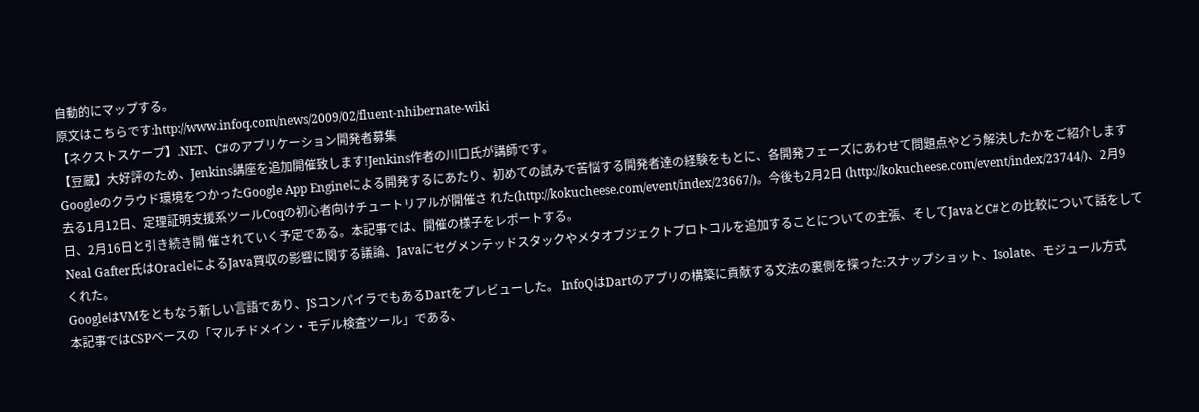自動的にマップする。
原文はこちらです:http://www.infoq.com/news/2009/02/fluent-nhibernate-wiki
【ネクストスケープ】.NET、C#のアプリケーション開発者募集
【豆蔵】大好評のため、Jenkins講座を追加開催致します!Jenkins作者の川口氏が講師です。
Googleのクラウド環境をつかったGoogle App Engineによる開発するにあたり、初めての試みで苦悩する開発者達の経験をもとに、各開発フェーズにあわせて問題点やどう解決したかをご紹介します
去る1月12日、定理証明支援系ツールCoqの初心者向けチュートリアルが開催さ れた(http://kokucheese.com/event/index/23667/)。今後も2月2日 (http://kokucheese.com/event/index/23744/)、2月9日、2月16日と引き続き開 催されていく予定である。本記事では、開催の様子をレポートする。
Neal Gafter氏はOracleによるJava買収の影響に関する議論、Javaにセグメンテッドスタックやメタオブジェクトプロトコルを追加することについての主張、そしてJavaとC#との比較について話をしてくれた。
GoogleはVMをともなう新しい言語であり、JSコンパイラでもあるDartをプレビューした。 InfoQはDartのアプリの構築に貢献する文法の裏側を探った:スナップショット、Isolate、モジュール方式
本記事ではCSPベースの「マルチドメイン・モデル検査ツール」である、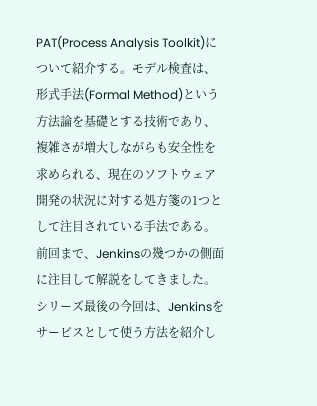PAT(Process Analysis Toolkit)について紹介する。モデル検査は、形式手法(Formal Method)という方法論を基礎とする技術であり、複雑さが増大しながらも安全性を求められる、現在のソフトウェア開発の状況に対する処方箋の1つとして注目されている手法である。
前回まで、Jenkinsの幾つかの側面に注目して解説をしてきました。シリーズ最後の今回は、Jenkinsをサービスとして使う方法を紹介し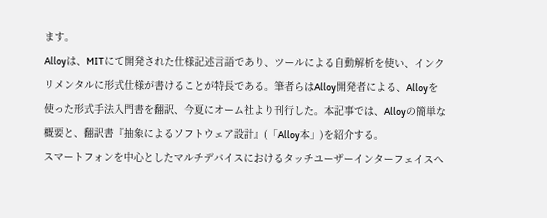ます。
Alloyは、MITにて開発された仕様記述言語であり、ツールによる自動解析を使い、インクリメンタルに形式仕様が書けることが特長である。筆者らはAlloy開発者による、Alloyを使った形式手法入門書を翻訳、今夏にオーム社より刊行した。本記事では、Alloyの簡単な概要と、翻訳書『抽象によるソフトウェア設計』(「Alloy本」)を紹介する。
スマートフォンを中心としたマルチデバイスにおけるタッチユーザーインターフェイスへ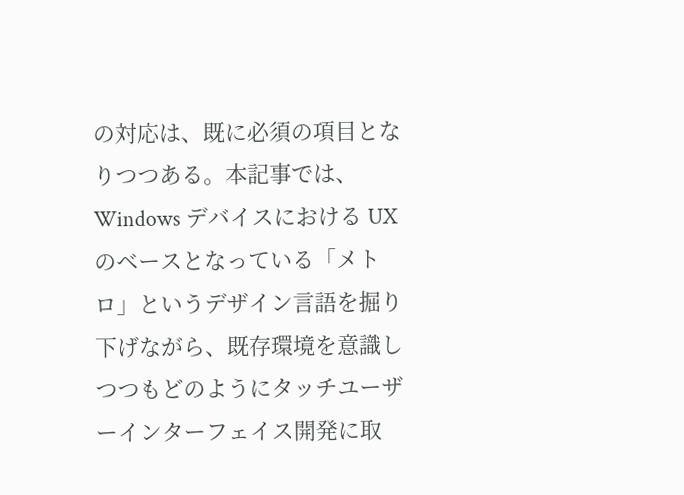の対応は、既に必須の項目となりつつある。本記事では、Windows デバイスにおける UX のベースとなっている「メトロ」というデザイン言語を掘り下げながら、既存環境を意識しつつもどのようにタッチユーザーインターフェイス開発に取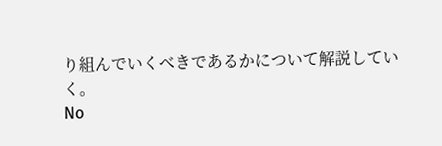り組んでいくべきであるかについて解説していく。
No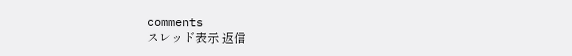comments
スレッド表示 返信